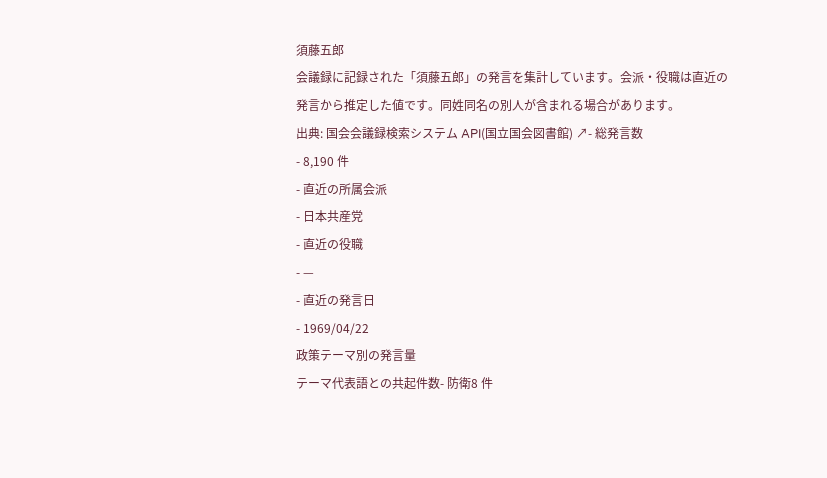須藤五郎
会議録に記録された「須藤五郎」の発言を集計しています。会派・役職は直近の発言から推定した値です。同姓同名の別人が含まれる場合があります。
出典: 国会会議録検索システム API(国立国会図書館) ↗- 総発言数
- 8,190 件
- 直近の所属会派
- 日本共産党
- 直近の役職
- —
- 直近の発言日
- 1969/04/22
政策テーマ別の発言量
テーマ代表語との共起件数- 防衛8 件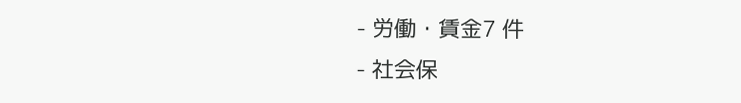- 労働・賃金7 件
- 社会保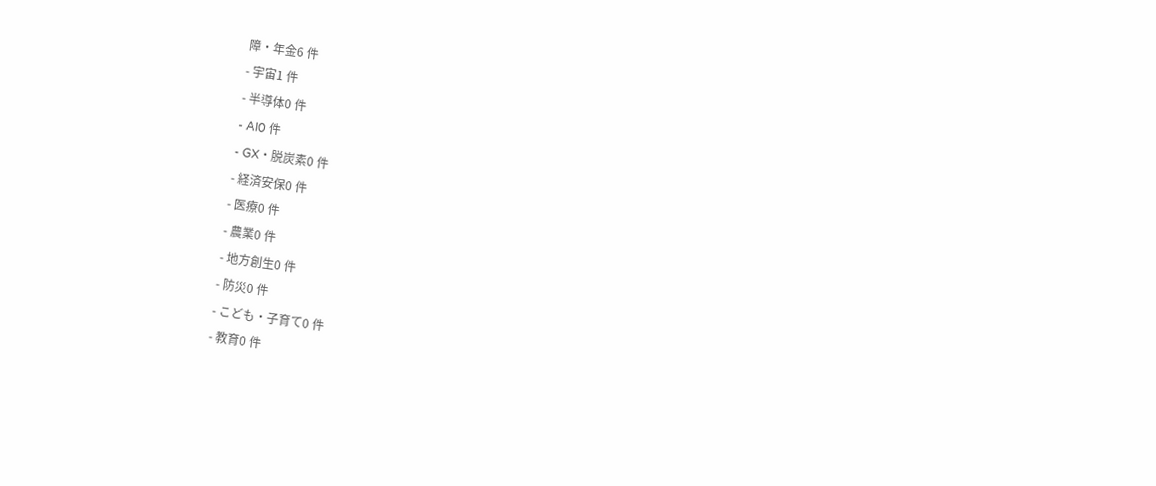障・年金6 件
- 宇宙1 件
- 半導体0 件
- AI0 件
- GX・脱炭素0 件
- 経済安保0 件
- 医療0 件
- 農業0 件
- 地方創生0 件
- 防災0 件
- こども・子育て0 件
- 教育0 件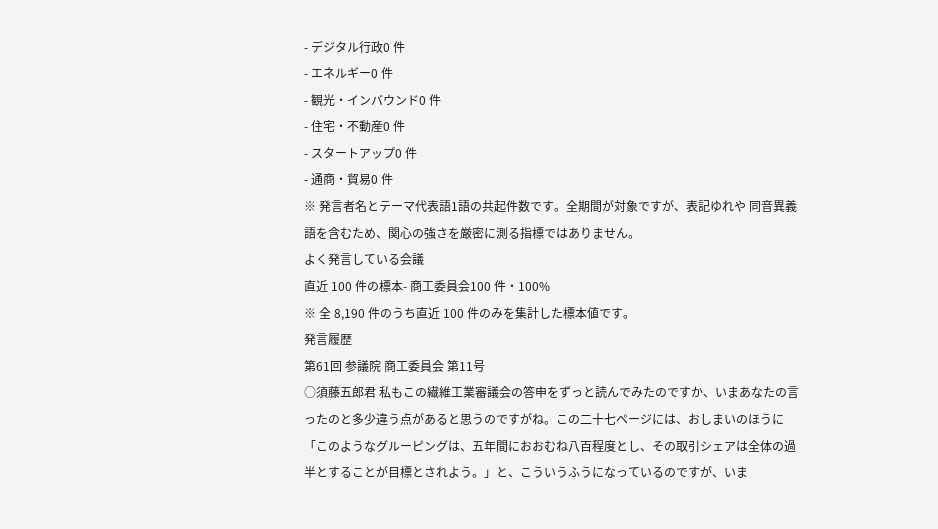- デジタル行政0 件
- エネルギー0 件
- 観光・インバウンド0 件
- 住宅・不動産0 件
- スタートアップ0 件
- 通商・貿易0 件
※ 発言者名とテーマ代表語1語の共起件数です。全期間が対象ですが、表記ゆれや 同音異義語を含むため、関心の強さを厳密に測る指標ではありません。
よく発言している会議
直近 100 件の標本- 商工委員会100 件・100%
※ 全 8,190 件のうち直近 100 件のみを集計した標本値です。
発言履歴
第61回 参議院 商工委員会 第11号
○須藤五郎君 私もこの繊維工業審議会の答申をずっと読んでみたのですか、いまあなたの言ったのと多少違う点があると思うのですがね。この二十七ページには、おしまいのほうに「このようなグルーピングは、五年間におおむね八百程度とし、その取引シェアは全体の過半とすることが目標とされよう。」と、こういうふうになっているのですが、いま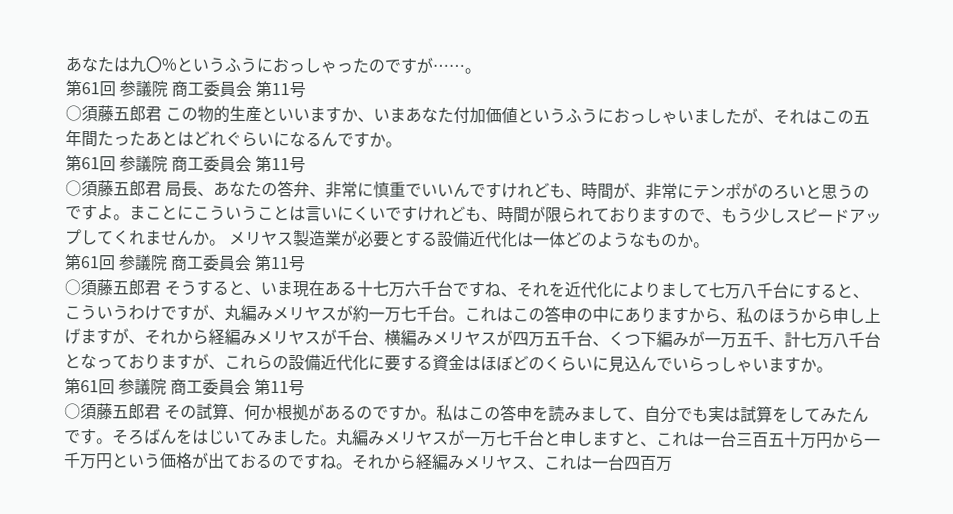あなたは九〇%というふうにおっしゃったのですが……。
第61回 参議院 商工委員会 第11号
○須藤五郎君 この物的生産といいますか、いまあなた付加価値というふうにおっしゃいましたが、それはこの五年間たったあとはどれぐらいになるんですか。
第61回 参議院 商工委員会 第11号
○須藤五郎君 局長、あなたの答弁、非常に慎重でいいんですけれども、時間が、非常にテンポがのろいと思うのですよ。まことにこういうことは言いにくいですけれども、時間が限られておりますので、もう少しスピードアップしてくれませんか。 メリヤス製造業が必要とする設備近代化は一体どのようなものか。
第61回 参議院 商工委員会 第11号
○須藤五郎君 そうすると、いま現在ある十七万六千台ですね、それを近代化によりまして七万八千台にすると、こういうわけですが、丸編みメリヤスが約一万七千台。これはこの答申の中にありますから、私のほうから申し上げますが、それから経編みメリヤスが千台、横編みメリヤスが四万五千台、くつ下編みが一万五千、計七万八千台となっておりますが、これらの設備近代化に要する資金はほぼどのくらいに見込んでいらっしゃいますか。
第61回 参議院 商工委員会 第11号
○須藤五郎君 その試算、何か根拠があるのですか。私はこの答申を読みまして、自分でも実は試算をしてみたんです。そろばんをはじいてみました。丸編みメリヤスが一万七千台と申しますと、これは一台三百五十万円から一千万円という価格が出ておるのですね。それから経編みメリヤス、これは一台四百万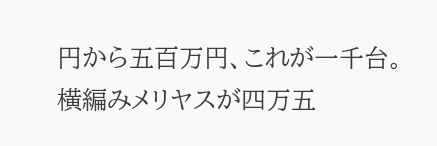円から五百万円、これが一千台。横編みメリヤスが四万五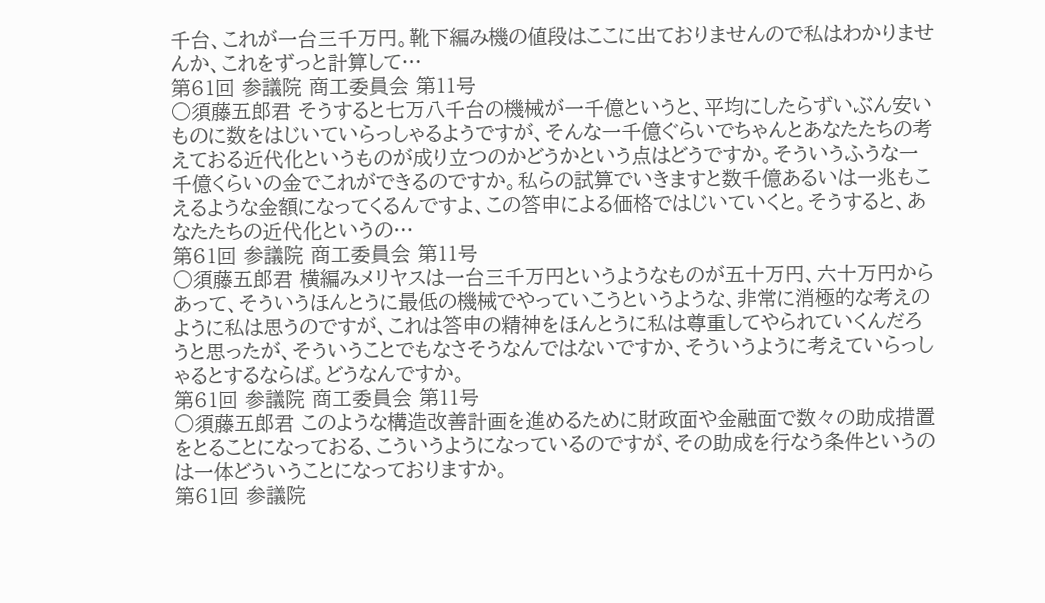千台、これが一台三千万円。靴下編み機の値段はここに出ておりませんので私はわかりませんか、これをずっと計算して…
第61回 参議院 商工委員会 第11号
○須藤五郎君 そうすると七万八千台の機械が一千億というと、平均にしたらずいぶん安いものに数をはじいていらっしゃるようですが、そんな一千億ぐらいでちゃんとあなたたちの考えておる近代化というものが成り立つのかどうかという点はどうですか。そういうふうな一千億くらいの金でこれができるのですか。私らの試算でいきますと数千億あるいは一兆もこえるような金額になってくるんですよ、この答申による価格ではじいていくと。そうすると、あなたたちの近代化というの…
第61回 参議院 商工委員会 第11号
○須藤五郎君 横編みメリヤスは一台三千万円というようなものが五十万円、六十万円からあって、そういうほんとうに最低の機械でやっていこうというような、非常に消極的な考えのように私は思うのですが、これは答申の精神をほんとうに私は尊重してやられていくんだろうと思ったが、そういうことでもなさそうなんではないですか、そういうように考えていらっしゃるとするならば。どうなんですか。
第61回 参議院 商工委員会 第11号
○須藤五郎君 このような構造改善計画を進めるために財政面や金融面で数々の助成措置をとることになっておる、こういうようになっているのですが、その助成を行なう条件というのは一体どういうことになっておりますか。
第61回 参議院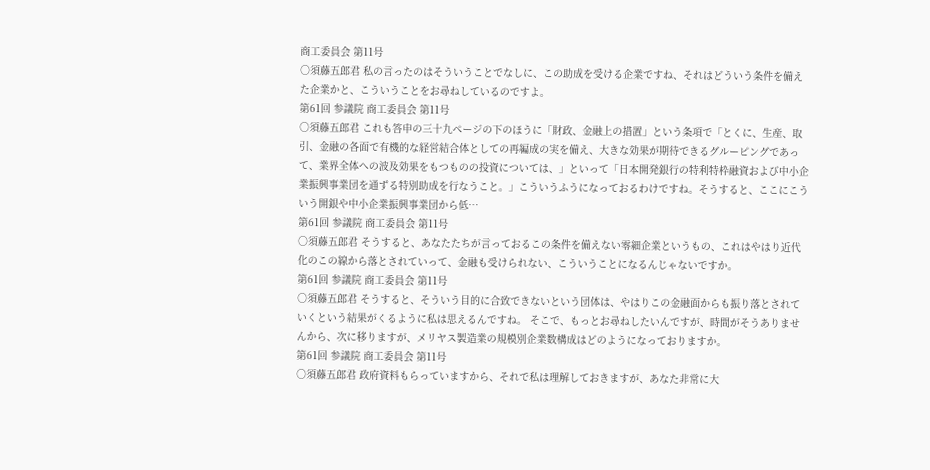商工委員会 第11号
○須藤五郎君 私の言ったのはそういうことでなしに、この助成を受ける企業ですね、それはどういう条件を備えた企業かと、こういうことをお尋ねしているのですよ。
第61回 参議院 商工委員会 第11号
○須藤五郎君 これも答申の三十九ページの下のほうに「財政、金融上の措置」という条項で「とくに、生産、取引、金融の各面で有機的な経営結合体としての再編成の実を備え、大きな効果が期待できるグルーピングであって、業界全体への波及効果をもつものの投資については、」といって「日本開発銀行の特利特枠融資および中小企業振興事業団を通ずる特別助成を行なうこと。」こういうふうになっておるわけですね。そうすると、ここにこういう開銀や中小企業振興事業団から低…
第61回 参議院 商工委員会 第11号
○須藤五郎君 そうすると、あなたたちが言っておるこの条件を備えない零細企業というもの、これはやはり近代化のこの線から落とされていって、金融も受けられない、こういうことになるんじゃないですか。
第61回 参議院 商工委員会 第11号
○須藤五郎君 そうすると、そういう目的に合致できないという団体は、やはりこの金融面からも振り落とされていくという結果がくるように私は思えるんですね。 そこで、もっとお尋ねしたいんですが、時間がそうありませんから、次に移りますが、メリヤス製造業の規模別企業数構成はどのようになっておりますか。
第61回 参議院 商工委員会 第11号
○須藤五郎君 政府資料もらっていますから、それで私は理解しておきますが、あなた非常に大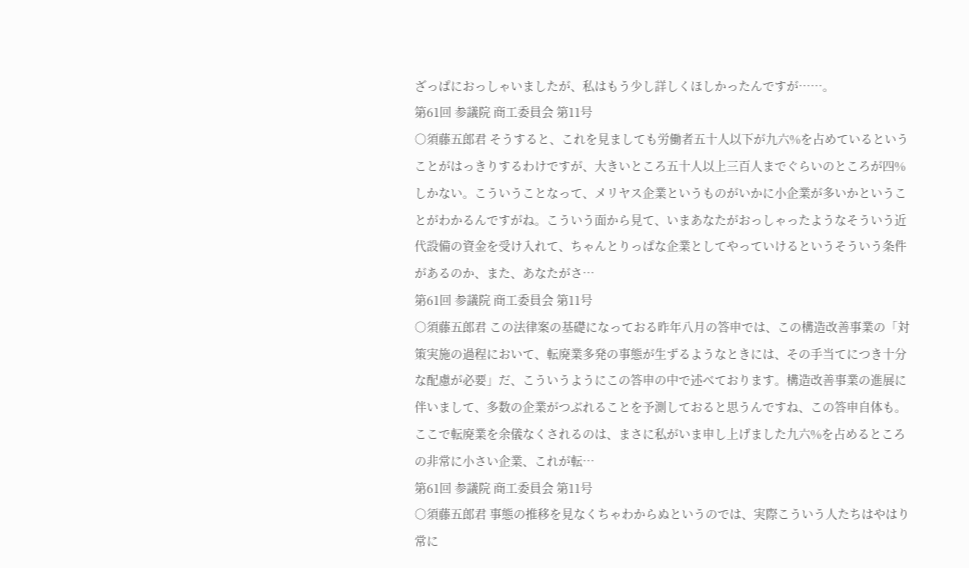ざっぱにおっしゃいましたが、私はもう少し詳しくほしかったんですが……。
第61回 参議院 商工委員会 第11号
○須藤五郎君 そうすると、これを見ましても労働者五十人以下が九六%を占めているということがはっきりするわけですが、大きいところ五十人以上三百人までぐらいのところが四%しかない。こういうことなって、メリヤス企業というものがいかに小企業が多いかということがわかるんですがね。こういう面から見て、いまあなたがおっしゃったようなそういう近代設備の資金を受け入れて、ちゃんとりっぱな企業としてやっていけるというそういう条件があるのか、また、あなたがさ…
第61回 参議院 商工委員会 第11号
○須藤五郎君 この法律案の基礎になっておる昨年八月の答申では、この構造改善事業の「対策実施の過程において、転廃業多発の事態が生ずるようなときには、その手当てにつき十分な配慮が必要」だ、こういうようにこの答申の中で述べております。構造改善事業の進展に伴いまして、多数の企業がつぶれることを予測しておると思うんですね、この答申自体も。ここで転廃業を余儀なくされるのは、まさに私がいま申し上げました九六%を占めるところの非常に小さい企業、これが転…
第61回 参議院 商工委員会 第11号
○須藤五郎君 事態の推移を見なくちゃわからぬというのでは、実際こういう人たちはやはり常に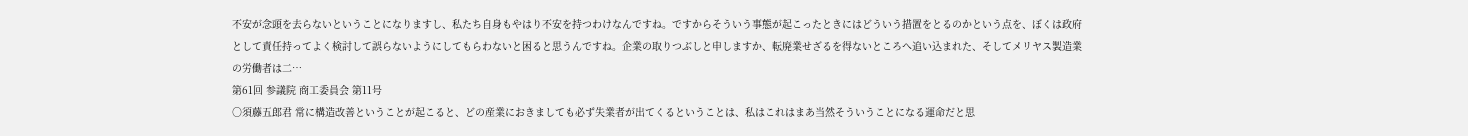不安が念頭を去らないということになりますし、私たち自身もやはり不安を持つわけなんですね。ですからそういう事態が起こったときにはどういう措置をとるのかという点を、ぼくは政府として責任持ってよく検討して誤らないようにしてもらわないと困ると思うんですね。企業の取りつぶしと申しますか、転廃業せざるを得ないところへ追い込まれた、そしてメリヤス製造業の労働者は二…
第61回 参議院 商工委員会 第11号
○須藤五郎君 常に構造改善ということが起こると、どの産業におきましても必ず失業者が出てくるということは、私はこれはまあ当然そういうことになる運命だと思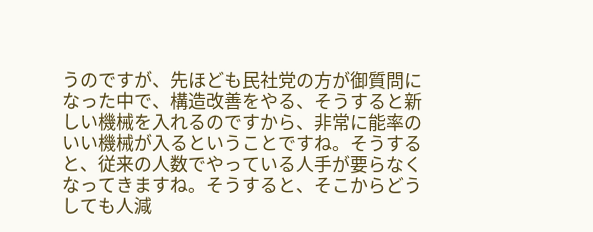うのですが、先ほども民社党の方が御質問になった中で、構造改善をやる、そうすると新しい機械を入れるのですから、非常に能率のいい機械が入るということですね。そうすると、従来の人数でやっている人手が要らなくなってきますね。そうすると、そこからどうしても人減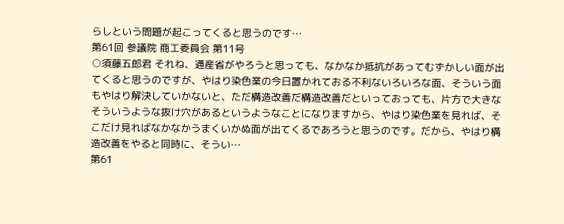らしという問題が起こってくると思うのです…
第61回 参議院 商工委員会 第11号
○須藤五郎君 それね、通産省がやろうと思っても、なかなか抵抗があってむずかしい面が出てくると思うのですが、やはり染色業の今日置かれておる不利ないろいろな面、そういう面もやはり解決していかないと、ただ構造改善だ構造改善だといっておっても、片方で大きなそういうような抜け穴があるというようなことになりますから、やはり染色業を見れば、そこだけ見ればなかなかうまくいかぬ面が出てくるであろうと思うのです。だから、やはり構造改善をやると同時に、そうい…
第61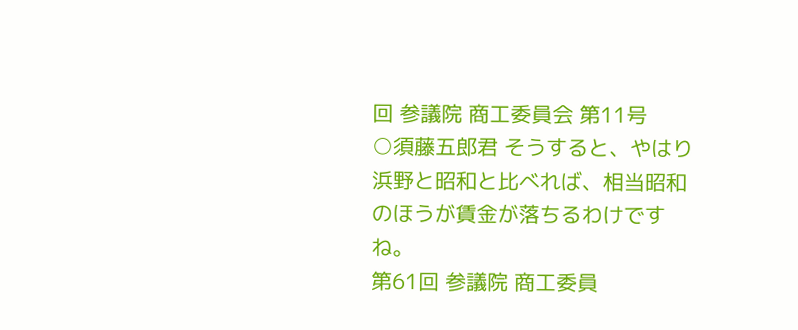回 参議院 商工委員会 第11号
○須藤五郎君 そうすると、やはり浜野と昭和と比べれば、相当昭和のほうが賃金が落ちるわけですね。
第61回 参議院 商工委員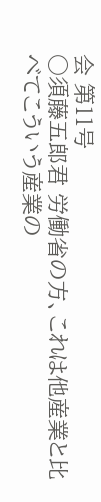会 第11号
○須藤五郎君 労働省の方、これは他産業と比べてこういう産業の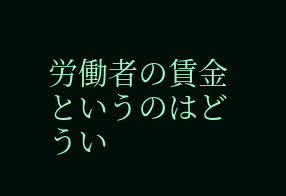労働者の賃金というのはどうい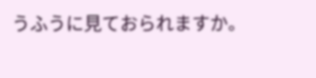うふうに見ておられますか。